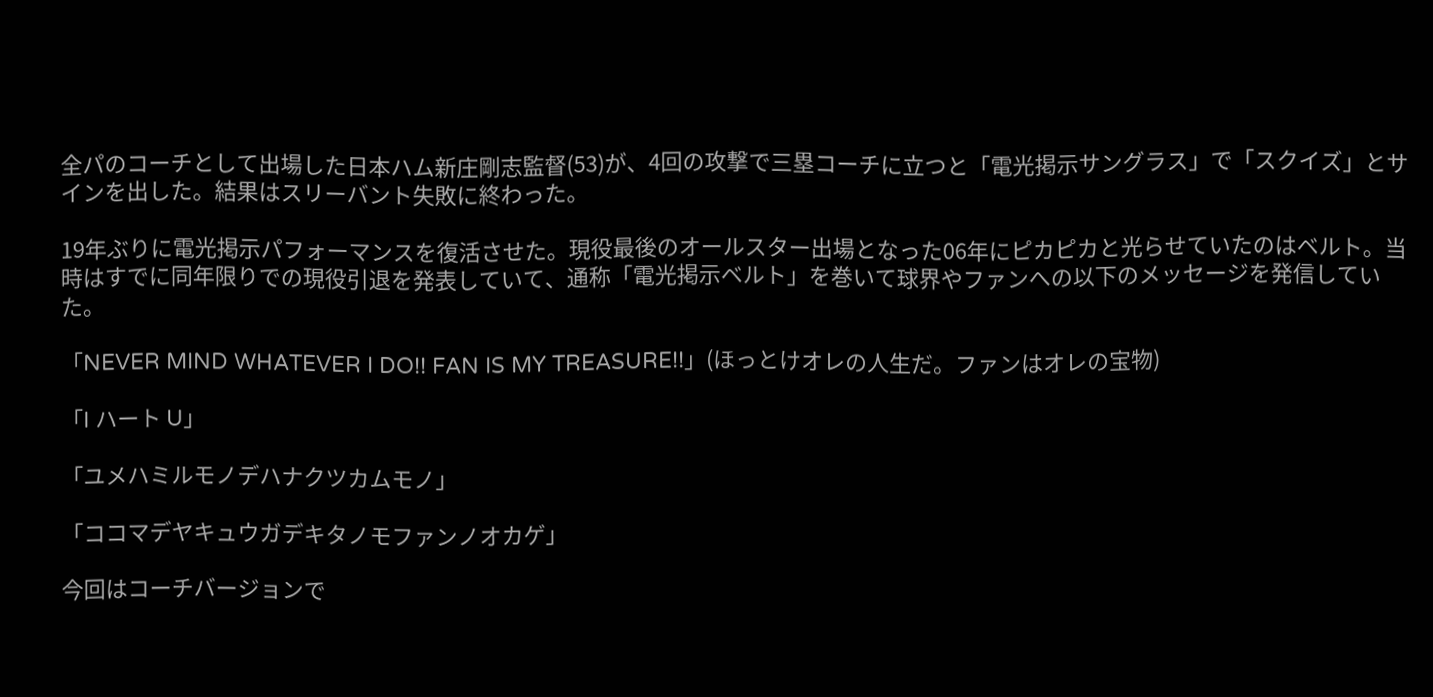全パのコーチとして出場した日本ハム新庄剛志監督(53)が、4回の攻撃で三塁コーチに立つと「電光掲示サングラス」で「スクイズ」とサインを出した。結果はスリーバント失敗に終わった。

19年ぶりに電光掲示パフォーマンスを復活させた。現役最後のオールスター出場となった06年にピカピカと光らせていたのはベルト。当時はすでに同年限りでの現役引退を発表していて、通称「電光掲示ベルト」を巻いて球界やファンへの以下のメッセージを発信していた。

「NEVER MIND WHATEVER I DO!! FAN IS MY TREASURE!!」(ほっとけオレの人生だ。ファンはオレの宝物)

「I ハート U」

「ユメハミルモノデハナクツカムモノ」

「ココマデヤキュウガデキタノモファンノオカゲ」

今回はコーチバージョンで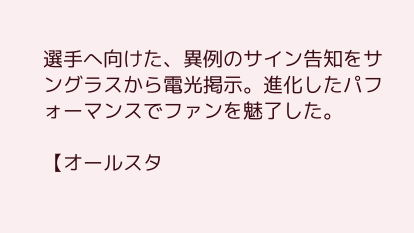選手へ向けた、異例のサイン告知をサングラスから電光掲示。進化したパフォーマンスでファンを魅了した。

【オールスタ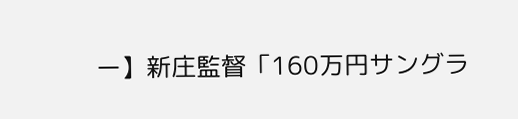ー】新庄監督「160万円サングラ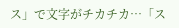ス」で文字がチカチカ…「ス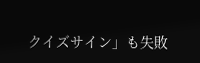クイズサイン」も失敗